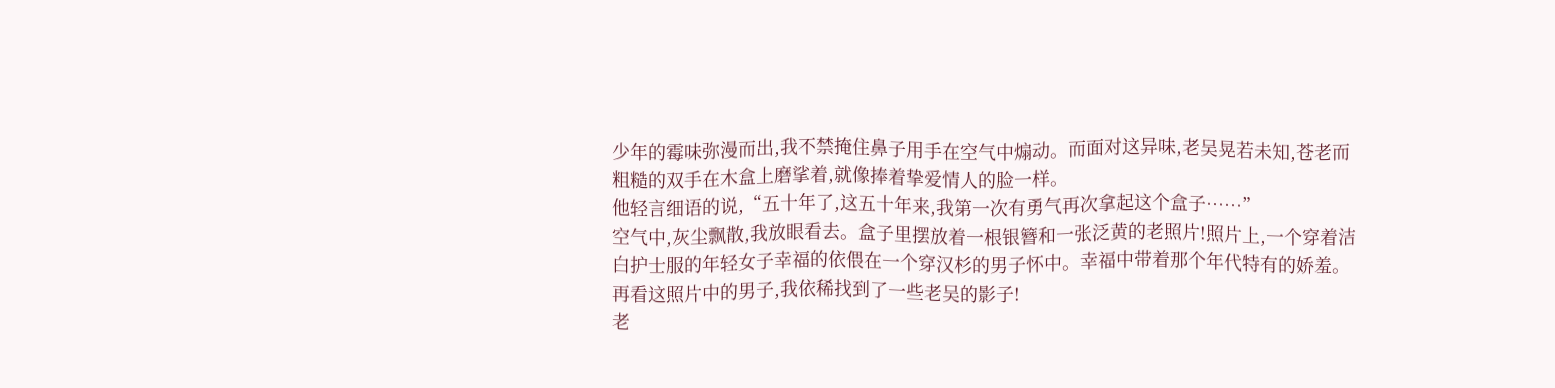少年的霉味弥漫而出,我不禁掩住鼻子用手在空气中煽动。而面对这异味,老吴晃若未知,苍老而粗糙的双手在木盒上磨挲着,就像捧着挚爱情人的脸一样。
他轻言细语的说,“五十年了,这五十年来,我第一次有勇气再次拿起这个盒子……”
空气中,灰尘飘散,我放眼看去。盒子里摆放着一根银簪和一张泛黄的老照片!照片上,一个穿着洁白护士服的年轻女子幸福的依偎在一个穿汉杉的男子怀中。幸福中带着那个年代特有的娇羞。再看这照片中的男子,我依稀找到了一些老吴的影子!
老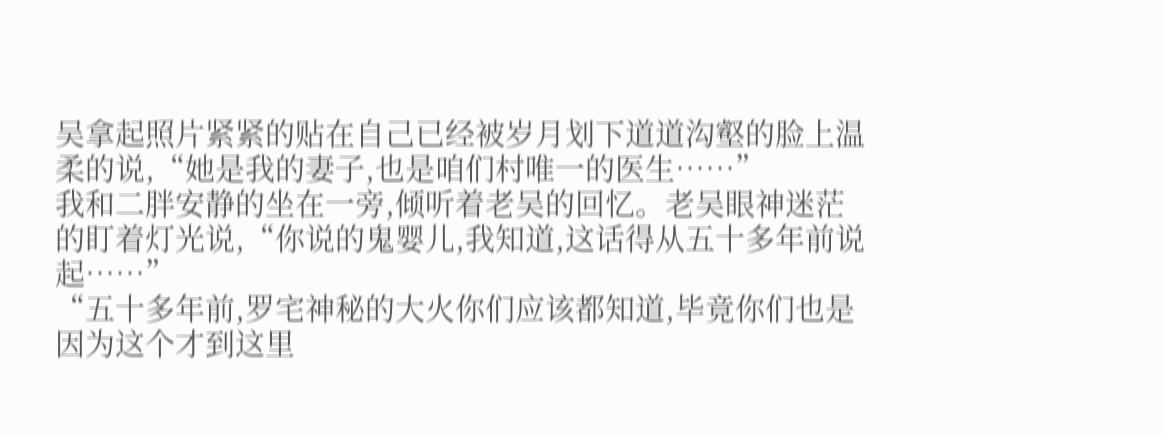吴拿起照片紧紧的贴在自己已经被岁月划下道道沟壑的脸上温柔的说,“她是我的妻子,也是咱们村唯一的医生……”
我和二胖安静的坐在一旁,倾听着老吴的回忆。老吴眼神迷茫的盯着灯光说,“你说的鬼婴儿,我知道,这话得从五十多年前说起……”
“五十多年前,罗宅神秘的大火你们应该都知道,毕竟你们也是因为这个才到这里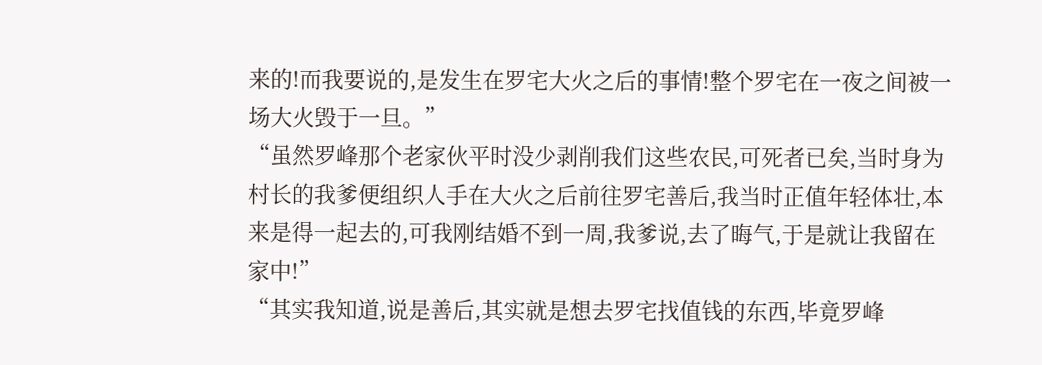来的!而我要说的,是发生在罗宅大火之后的事情!整个罗宅在一夜之间被一场大火毁于一旦。”
“虽然罗峰那个老家伙平时没少剥削我们这些农民,可死者已矣,当时身为村长的我爹便组织人手在大火之后前往罗宅善后,我当时正值年轻体壮,本来是得一起去的,可我刚结婚不到一周,我爹说,去了晦气,于是就让我留在家中!”
“其实我知道,说是善后,其实就是想去罗宅找值钱的东西,毕竟罗峰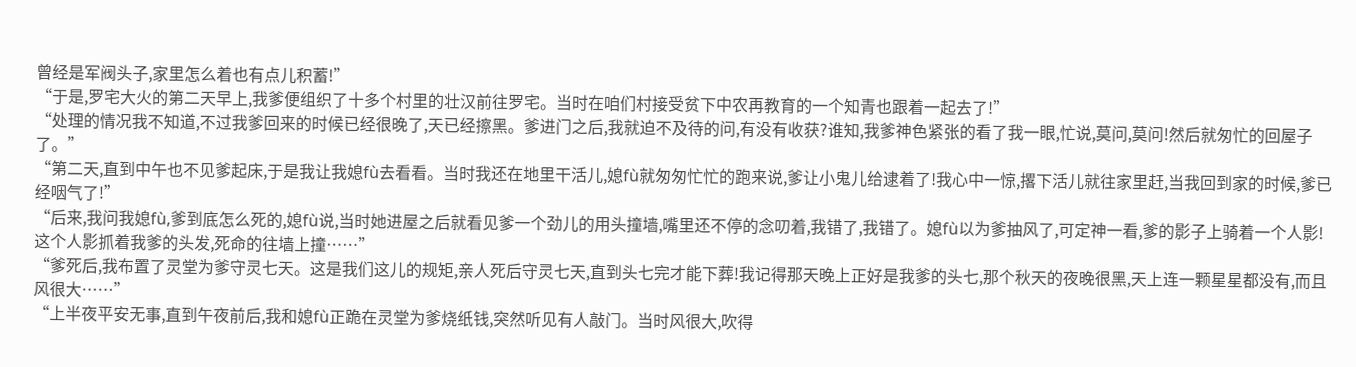曾经是军阀头子,家里怎么着也有点儿积蓄!”
“于是,罗宅大火的第二天早上,我爹便组织了十多个村里的壮汉前往罗宅。当时在咱们村接受贫下中农再教育的一个知青也跟着一起去了!”
“处理的情况我不知道,不过我爹回来的时候已经很晚了,天已经擦黑。爹进门之后,我就迫不及待的问,有没有收获?谁知,我爹神色紧张的看了我一眼,忙说,莫问,莫问!然后就匆忙的回屋子了。”
“第二天,直到中午也不见爹起床,于是我让我媳fù去看看。当时我还在地里干活儿,媳fù就匆匆忙忙的跑来说,爹让小鬼儿给逮着了!我心中一惊,撂下活儿就往家里赶,当我回到家的时候,爹已经咽气了!”
“后来,我问我媳fù,爹到底怎么死的,媳fù说,当时她进屋之后就看见爹一个劲儿的用头撞墙,嘴里还不停的念叨着,我错了,我错了。媳fù以为爹抽风了,可定神一看,爹的影子上骑着一个人影!这个人影抓着我爹的头发,死命的往墙上撞……”
“爹死后,我布置了灵堂为爹守灵七天。这是我们这儿的规矩,亲人死后守灵七天,直到头七完才能下葬!我记得那天晚上正好是我爹的头七,那个秋天的夜晚很黑,天上连一颗星星都没有,而且风很大……”
“上半夜平安无事,直到午夜前后,我和媳fù正跪在灵堂为爹烧纸钱,突然听见有人敲门。当时风很大,吹得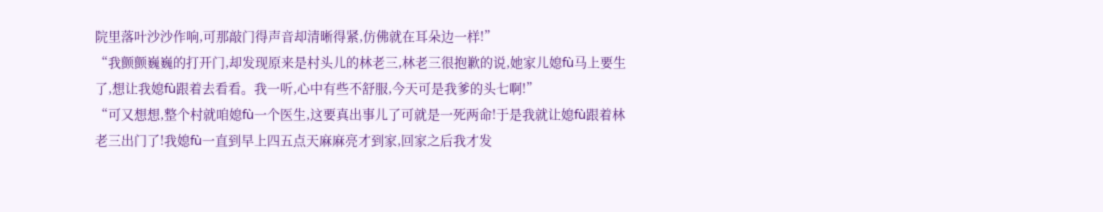院里落叶沙沙作响,可那敲门得声音却清晰得紧,仿佛就在耳朵边一样!”
“我颤颤巍巍的打开门,却发现原来是村头儿的林老三,林老三很抱歉的说,她家儿媳fù马上要生了,想让我媳fù跟着去看看。我一听,心中有些不舒服,今天可是我爹的头七啊!”
“可又想想,整个村就咱媳fù一个医生,这要真出事儿了可就是一死两命!于是我就让媳fù跟着林老三出门了!我媳fù一直到早上四五点天麻麻亮才到家,回家之后我才发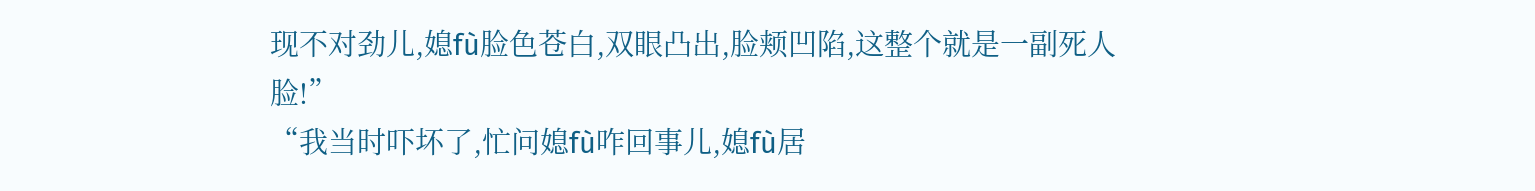现不对劲儿,媳fù脸色苍白,双眼凸出,脸颊凹陷,这整个就是一副死人脸!”
“我当时吓坏了,忙问媳fù咋回事儿,媳fù居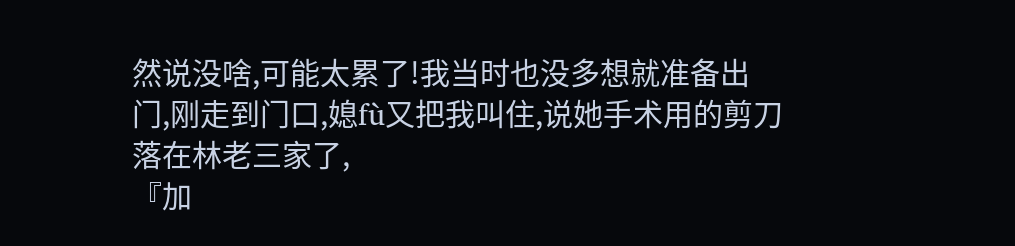然说没啥,可能太累了!我当时也没多想就准备出门,刚走到门口,媳fù又把我叫住,说她手术用的剪刀落在林老三家了,
『加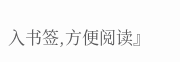入书签,方便阅读』